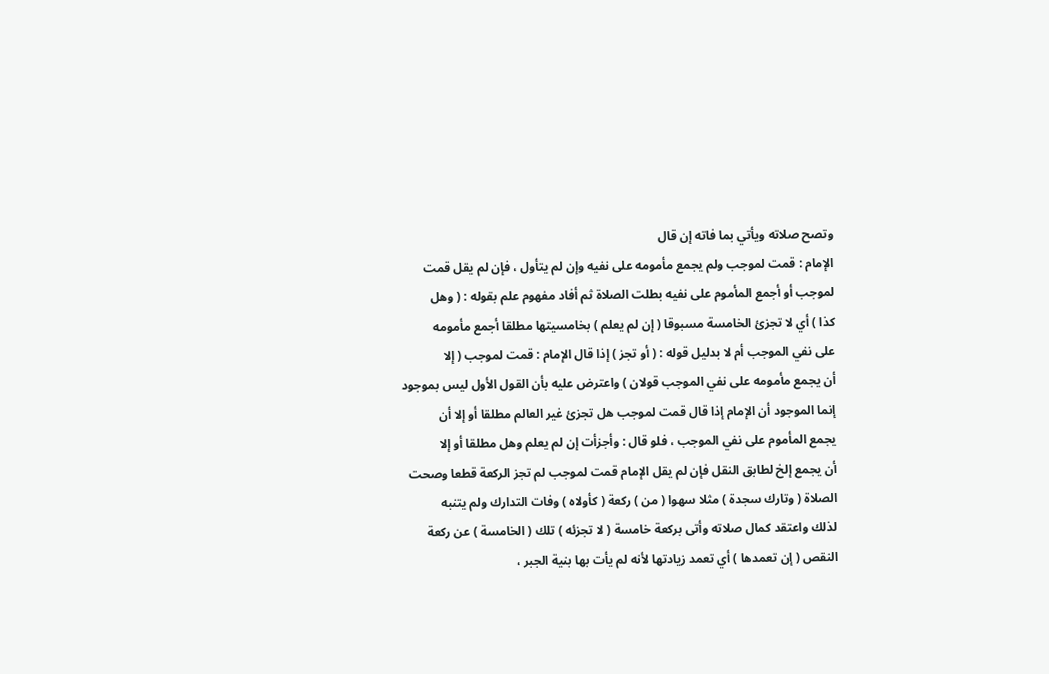وتصح صلاته ويأتي بما فاته إن قال
الإمام : قمت لموجب ولم يجمع مأمومه على نفيه وإن لم يتأول ، فإن لم يقل قمت
لموجب أو أجمع المأموم على نفيه بطلت الصلاة ثم أفاد مفهوم علم بقوله : ( وهل
كذا ) أي لا تجزئ الخامسة مسبوقا ( إن لم يعلم ) بخامسيتها مطلقا أجمع مأمومه
على نفي الموجب أم لا بدليل قوله : ( أو تجز ) إذا قال الإمام : قمت لموجب ( إلا
أن يجمع مأمومه على نفي الموجب قولان ) واعترض عليه بأن القول الأول ليس بموجود
إنما الموجود أن الإمام إذا قال قمت لموجب هل تجزئ غير العالم مطلقا أو إلا أن
يجمع المأموم على نفي الموجب ، فلو قال : وأجزأت إن لم يعلم وهل مطلقا أو إلا
أن يجمع إلخ لطابق النقل فإن لم يقل الإمام قمت لموجب لم تجز الركعة قطعا وصحت
الصلاة ( وتارك سجدة ) مثلا سهوا ( من ) ركعة ( كأولاه ) وفات التدارك ولم يتنبه
لذلك واعتقد كمال صلاته وأتى بركعة خامسة ( لا تجزئه ) تلك ( الخامسة ) عن ركعة
النقص ( إن تعمدها ) أي تعمد زيادتها لأنه لم يأت بها بنية الجبر ،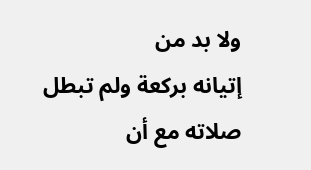ولا بد من
إتيانه بركعة ولم تبطل صلاته مع أن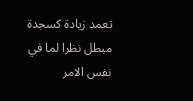تعمد زيادة كسجدة مبطل نظرا لما في نفس الامر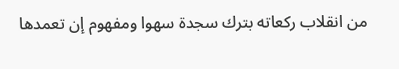من انقلاب ركعاته بترك سجدة سهوا ومفهوم إن تعمدها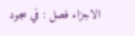الاجزاء فصل : في سجود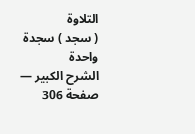التلاوة
( سجد ) سجدة واحدة
الشرح الكبير — صفحة 306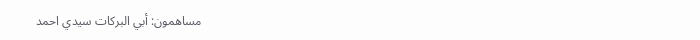مساهمون: أبي البركات سيدي احمد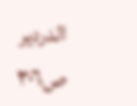الدردير
ص٣٠٦